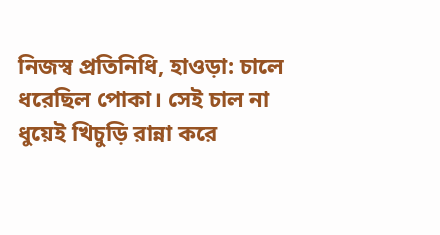নিজস্ব প্রতিনিধি, হাওড়া: চালে ধরেছিল পোকা। সেই চাল না ধুয়েই খিচুড়ি রান্না করে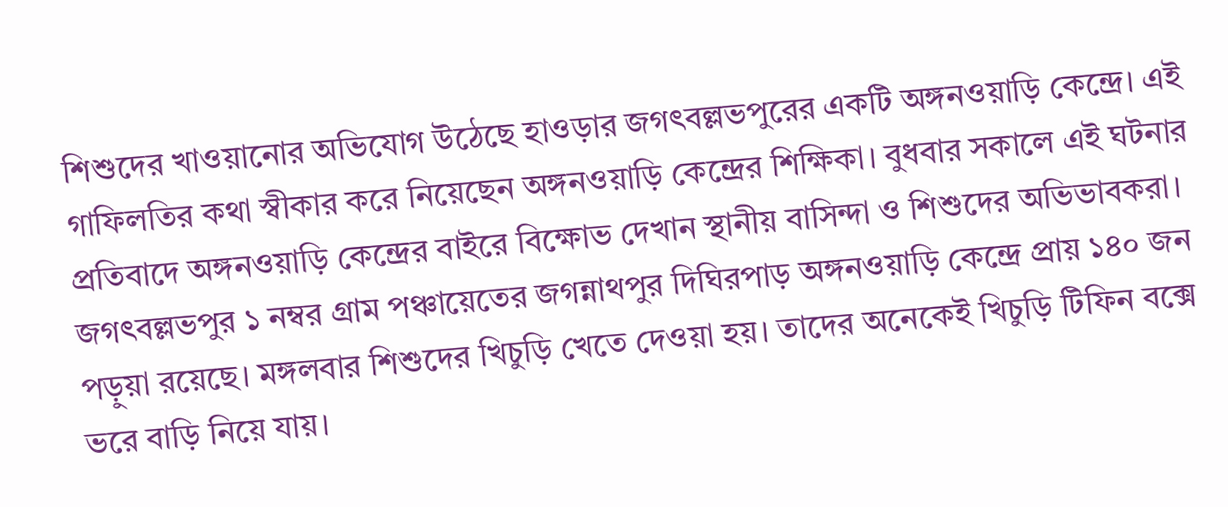শিশুদের খাওয়ানোর অভিযোগ উঠেছে হাওড়ার জগৎবল্লভপুরের একটি অঙ্গনওয়াড়ি কেন্দ্রে। এই গাফিলতির কথা স্বীকার করে নিয়েছেন অঙ্গনওয়াড়ি কেন্দ্রের শিক্ষিকা। বুধবার সকালে এই ঘটনার প্রতিবাদে অঙ্গনওয়াড়ি কেন্দ্রের বাইরে বিক্ষোভ দেখান স্থানীয় বাসিন্দা ও শিশুদের অভিভাবকরা।
জগৎবল্লভপুর ১ নম্বর গ্রাম পঞ্চায়েতের জগন্নাথপুর দিঘিরপাড় অঙ্গনওয়াড়ি কেন্দ্রে প্রায় ১৪০ জন পড়ুয়া রয়েছে। মঙ্গলবার শিশুদের খিচুড়ি খেতে দেওয়া হয়। তাদের অনেকেই খিচুড়ি টিফিন বক্সে ভরে বাড়ি নিয়ে যায়।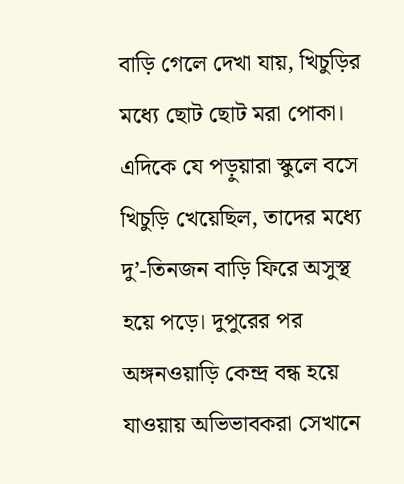বাড়ি গেলে দেখা যায়, খিচুড়ির মধ্যে ছোট ছোট মরা পোকা। এদিকে যে পড়ুয়ারা স্কুলে বসে খিচুড়ি খেয়েছিল, তাদের মধ্যে দু’-তিনজন বাড়ি ফিরে অসুস্থ হয়ে পড়ে। দুপুরের পর অঙ্গনওয়াড়ি কেন্দ্র বন্ধ হয়ে যাওয়ায় অভিভাবকরা সেখানে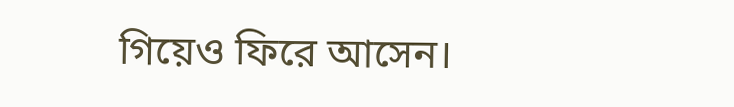গিয়েও ফিরে আসেন।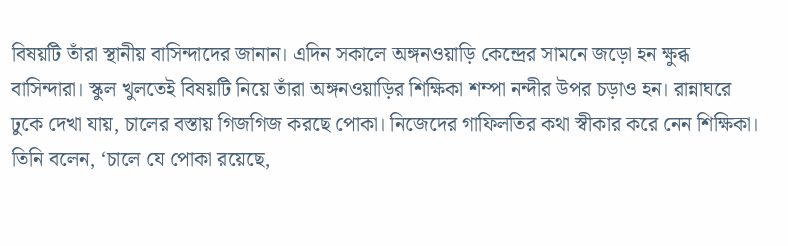বিষয়টি তাঁরা স্থানীয় বাসিন্দাদের জানান। এদিন সকালে অঙ্গনওয়াড়ি কেন্দ্রের সামনে জড়ো হন ক্ষুব্ধ বাসিন্দারা। স্কুল খুলতেই বিষয়টি নিয়ে তাঁরা অঙ্গনওয়াড়ির শিক্ষিকা শম্পা নন্দীর উপর চড়াও হন। রান্নাঘরে ঢুকে দেখা যায়, চালের বস্তায় গিজগিজ করছে পোকা। নিজেদের গাফিলতির কথা স্বীকার করে নেন শিক্ষিকা। তিনি বলেন, ‘চালে যে পোকা রয়েছে,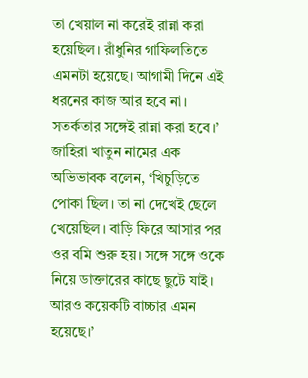তা খেয়াল না করেই রান্না করা হয়েছিল। রাঁধুনির গাফিলতিতে এমনটা হয়েছে। আগামী দিনে এই ধরনের কাজ আর হবে না। সতর্কতার সঙ্গেই রান্না করা হবে।’
জাহিরা খাতুন নামের এক অভিভাবক বলেন, ‘খিচুড়িতে পোকা ছিল। তা না দেখেই ছেলে খেয়েছিল। বাড়ি ফিরে আসার পর ওর বমি শুরু হয়। সঙ্গে সঙ্গে ওকে নিয়ে ডাক্তারের কাছে ছুটে যাই। আরও কয়েকটি বাচ্চার এমন হয়েছে।’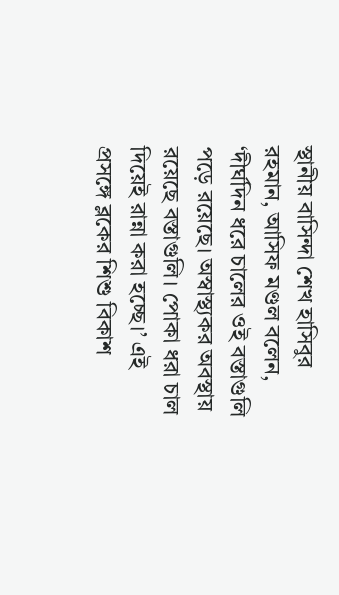স্থানীয় বাসিন্দা শেখ হাসিবুর রহমান, আসিফ মণ্ডল বলেন, ‘দীর্ঘদিন ধরে চালের ওই বস্তাগুলি পড়ে রয়েছে। অস্বাস্থ্যকর অবস্থায় রয়েছে বস্তাগুলি। পোকা ধরা চাল দিয়েই রান্না করা হচ্ছে।’ এই প্রসঙ্গে ব্লকের শিশু বিকাশ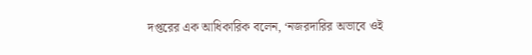দপ্তরের এক আধিকারিক বলেন, ‘নজরদারির অভাবে ওই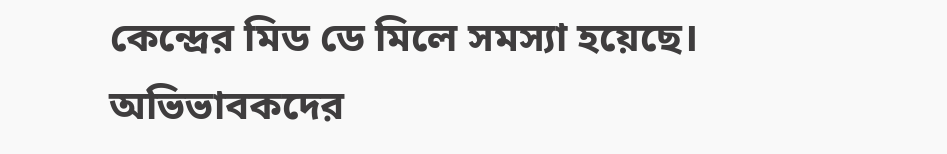কেন্দ্রের মিড ডে মিলে সমস্যা হয়েছে। অভিভাবকদের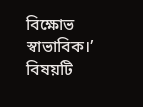বিক্ষোভ স্বাভাবিক।’ বিষয়টি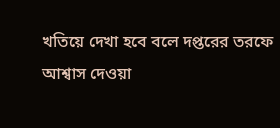খতিয়ে দেখা হবে বলে দপ্তরের তরফে আশ্বাস দেওয়া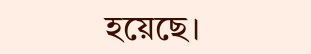হয়েছে।